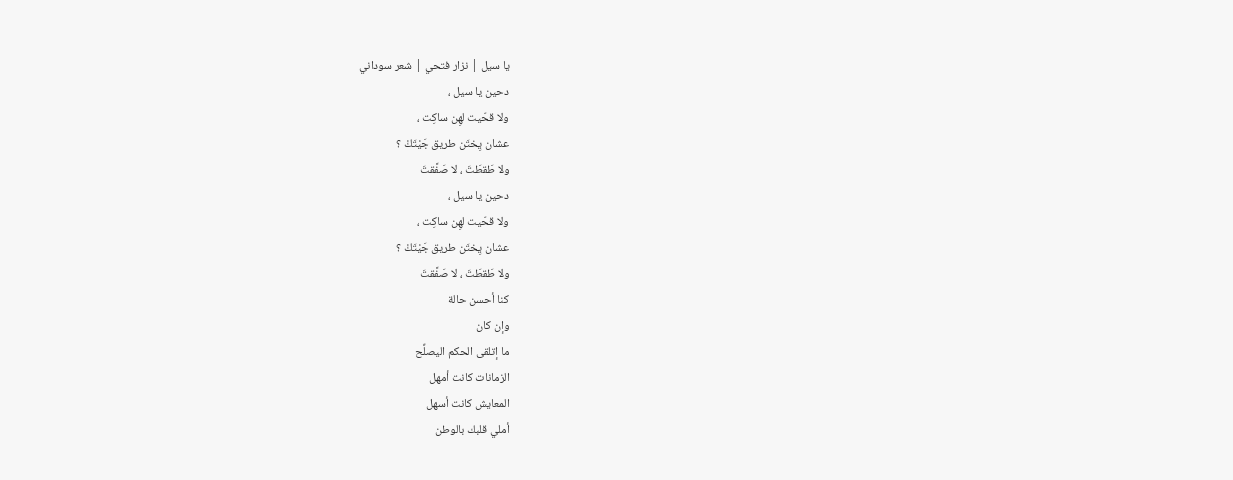يا سيل | نزار فتحي | شعر سوداني
دحين يا سيل ،
ولا قحّيت لهِن ساكِت ،
عشان يِختَن طريق جَيْتَكْ ؟
ولا طَقطَتَ ، لا صَفَّقتَ
دحين يا سيل ،
ولا قحّيت لهِن ساكِت ،
عشان يِختَن طريق جَيْتَكْ ؟
ولا طَقطَتَ ، لا صَفَّقتَ
كنا أحسن حالة
وإن كان
ما إتلقى الحكم اليصلِّح
الزمانات كانت أمهل
المعايش كانت أسهل
أملي قلبك بالوطن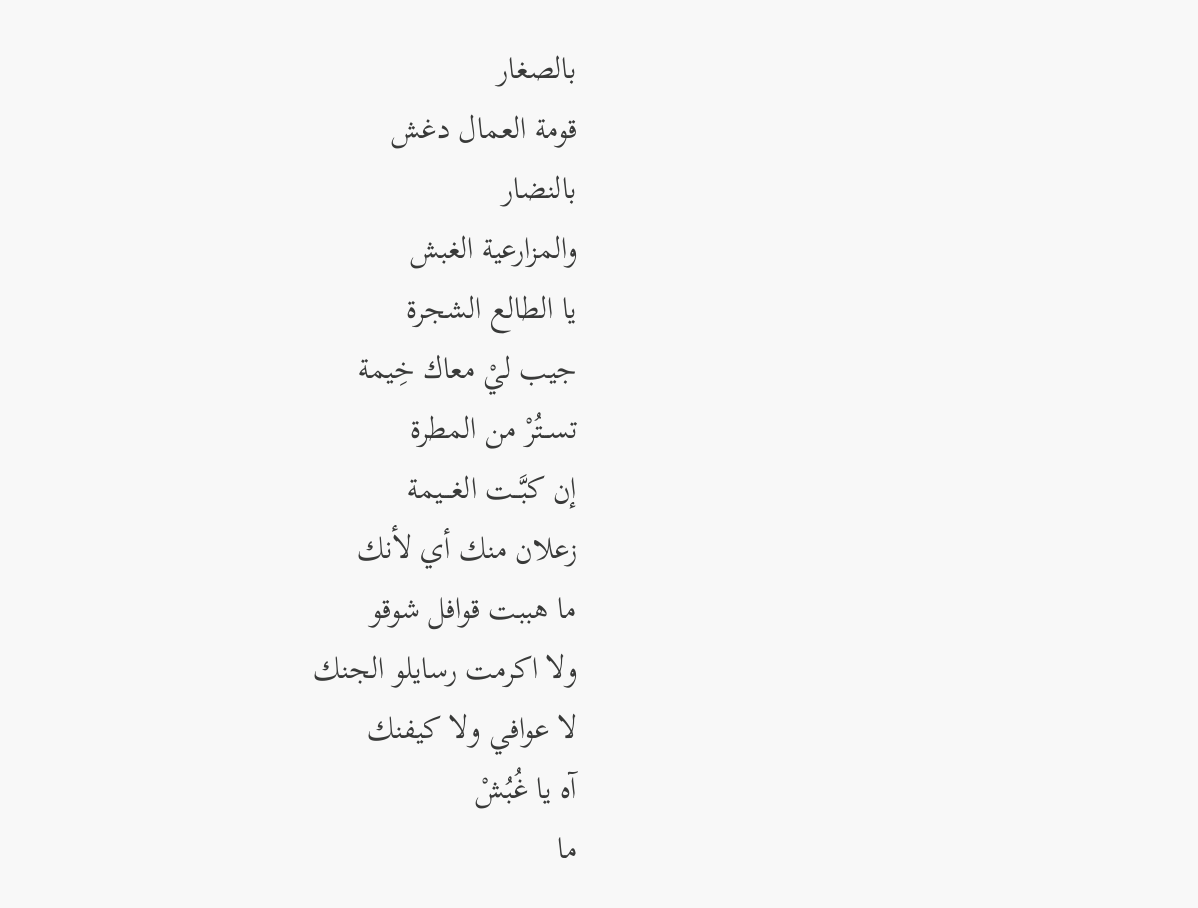بالصغار
قومة العمال دغش
بالنضار
والمزارعية الغبش
يا الطالع الشجرة
جيب ليْ معاك خِيمة
تســتُرْ من المطرة
إن كبَّــت الغـــيمة
زعلان منك أي لأنك
ما هببت قوافل شوقو
ولا اكرمت رسايلو الجنك
لا عوافي ولا كيفنك
آه يا غُبُشْ
ما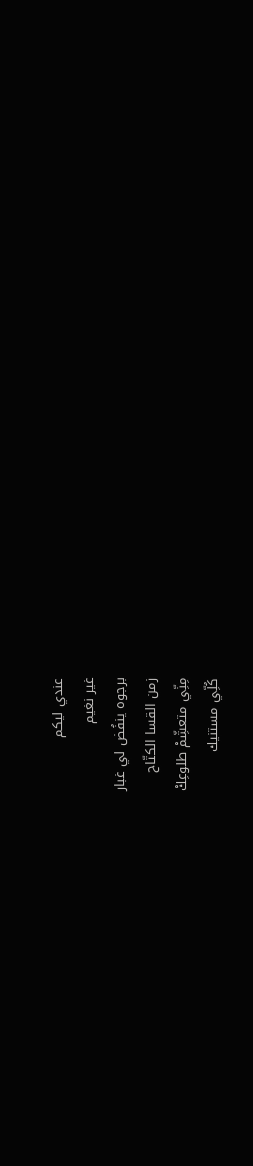عندي ليكم
غير نغيم
برجوه ينفُض لي غبار
زمن القسا الكتّاح
مِنِّي متعشِّمْ طلوعِكْ
كُلِّي مستنيك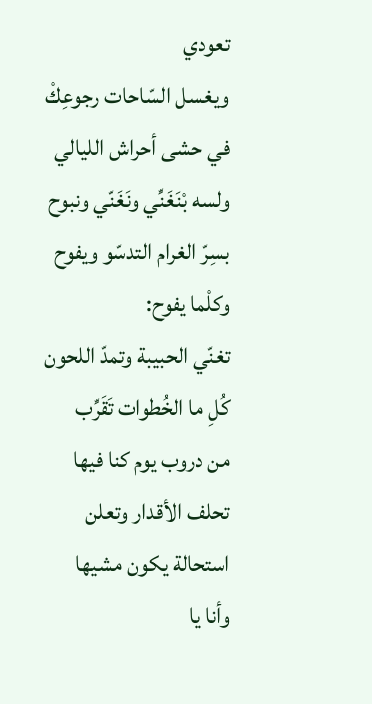تعودي
ويغسل السّاحات رجوعِكْ
في حشى أحراش الليالي
ولسه بْنَغَنِّي ونَغَنّي ونبوح
بسِرّ الغرام التدسّو ويفوح
وكلْما يفوح:
تغنّي الحبيبة وتمدّ اللحون
كُلِ ما الخُطوات تَقَرِّب
من دروب يوم كنا فيها
تحلف الأقدار وتعلن
استحالة يكون مشيها
وأنا يا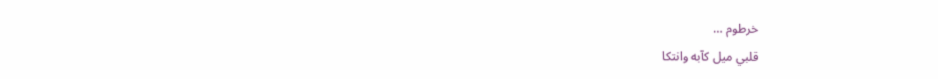خرطوم …
قلبي ميل كآبه وانتكا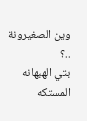وين الصغيرونة ..؟
بتي الهبهانه المستكه